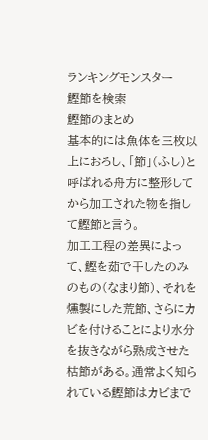ランキングモンスター
鰹節を検索
鰹節のまとめ
基本的には魚体を三枚以上におろし、「節」(ふし)と呼ばれる舟方に整形してから加工された物を指して鰹節と言う。
加工工程の差異によって、鰹を茹で干したのみのもの(なまり節)、それを燻製にした荒節、さらにカビを付けることにより水分を抜きながら熟成させた枯節がある。通常よく知られている鰹節はカビまで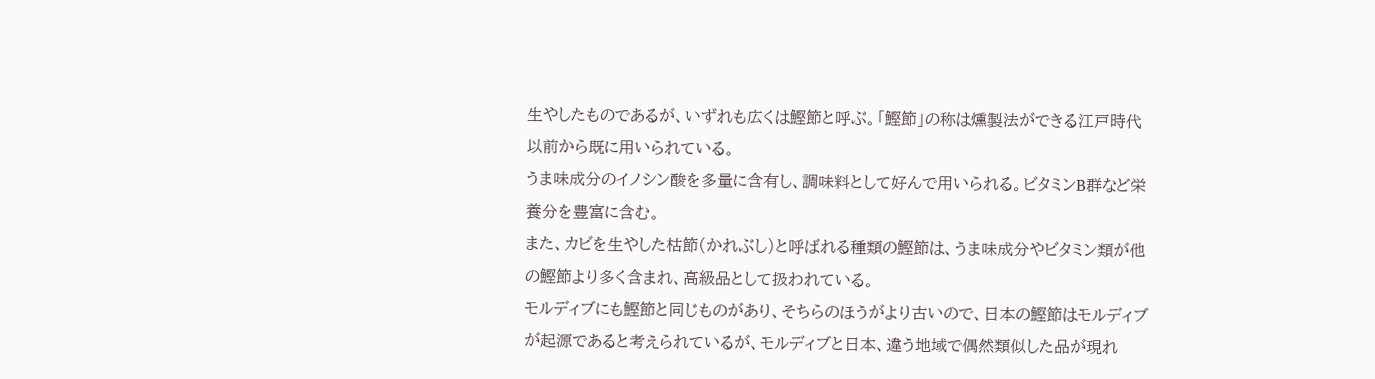生やしたものであるが、いずれも広くは鰹節と呼ぶ。「鰹節」の称は燻製法ができる江戸時代以前から既に用いられている。
うま味成分のイノシン酸を多量に含有し、調味料として好んで用いられる。ビタミンB群など栄養分を豊富に含む。
また、カビを生やした枯節(かれぶし)と呼ばれる種類の鰹節は、うま味成分やビタミン類が他の鰹節より多く含まれ、高級品として扱われている。
モルディブにも鰹節と同じものがあり、そちらのほうがより古いので、日本の鰹節はモルディブが起源であると考えられているが、モルディブと日本、違う地域で偶然類似した品が現れ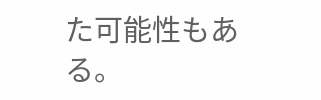た可能性もある。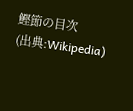鰹節の目次
(出典:Wikipedia)